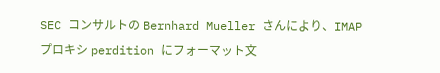SEC コンサルトの Bernhard Mueller さんにより、IMAP プロキシ perdition にフォーマット文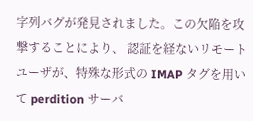字列バグが発見されました。この欠陥を攻撃することにより、 認証を経ないリモートユーザが、特殊な形式の IMAP タグを用いて perdition サーバ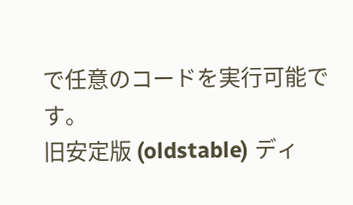で任意のコードを実行可能です。
旧安定版 (oldstable) ディ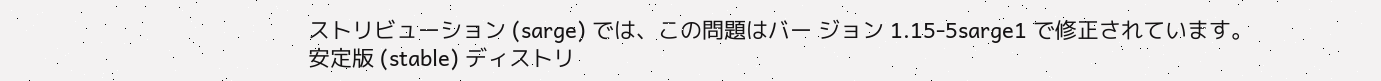ストリビューション (sarge) では、この問題はバー ジョン 1.15-5sarge1 で修正されています。
安定版 (stable) ディストリ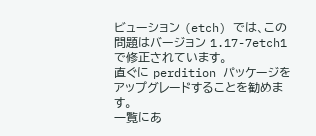ビューション (etch) では、この問題はバージョン 1.17-7etch1 で修正されています。
直ぐに perdition パッケージをアップグレードすることを勧めます。
一覧にあ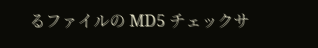るファイルの MD5 チェックサ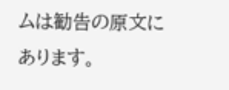ムは勧告の原文にあります。